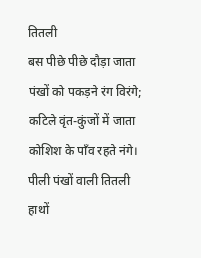तितली
बस पीछे पीछे दौड़ा जाता पंखों को पकड़ने रंग विरंगे; कटिले वृंत-कुंजों में जाता कोशिश के पाँव रहते नंगे। पीली पंखों वाली तितली हाथों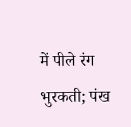में पीले रंग भुरकती; पंख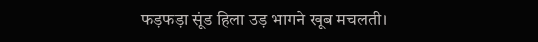फड़फड़ा सूंड हिला उड़ भागने खूब मचलती।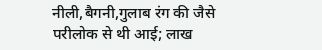नीली,बैगनी,गुलाब रंग की जैसे परीलोक से थी आई; लाख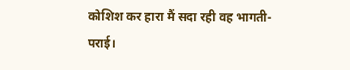कोशिश कर हारा मैं सदा रही वह भागती-पराई।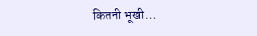कितनी भूखी…